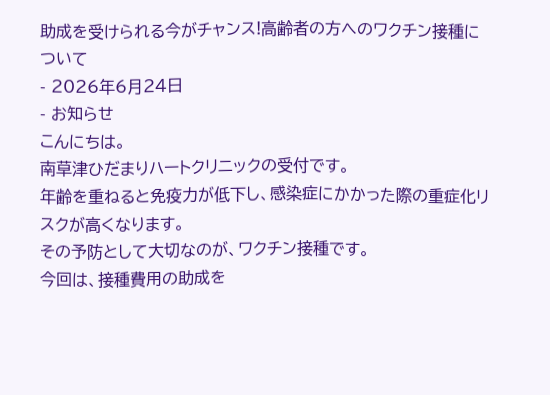助成を受けられる今がチャンス!高齢者の方へのワクチン接種について
- 2026年6月24日
- お知らせ
こんにちは。
南草津ひだまりハートクリニックの受付です。
年齢を重ねると免疫力が低下し、感染症にかかった際の重症化リスクが高くなります。
その予防として大切なのが、ワクチン接種です。
今回は、接種費用の助成を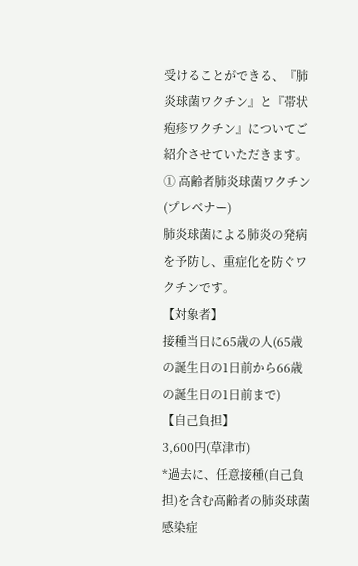受けることができる、『肺炎球菌ワクチン』と『帯状疱疹ワクチン』についてご紹介させていただきます。
① 高齢者肺炎球菌ワクチン(プレベナー)
肺炎球菌による肺炎の発病を予防し、重症化を防ぐワクチンです。
【対象者】
接種当日に65歳の人(65歳の誕生日の1日前から66歳の誕生日の1日前まで)
【自己負担】
3,600円(草津市)
*過去に、任意接種(自己負担)を含む高齢者の肺炎球菌感染症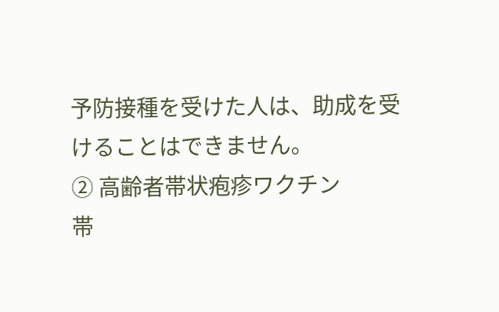予防接種を受けた人は、助成を受けることはできません。
② 高齢者帯状疱疹ワクチン
帯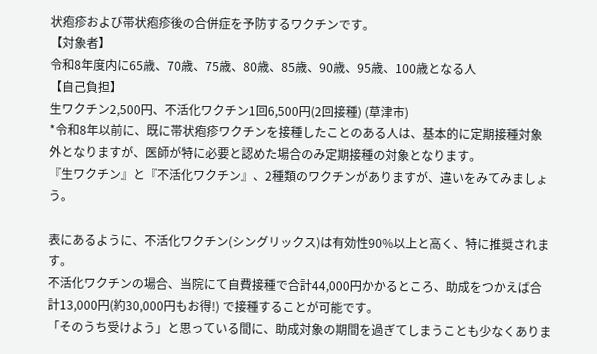状疱疹および帯状疱疹後の合併症を予防するワクチンです。
【対象者】
令和8年度内に65歳、70歳、75歳、80歳、85歳、90歳、95歳、100歳となる人
【自己負担】
生ワクチン2,500円、不活化ワクチン1回6,500円(2回接種) (草津市)
*令和8年以前に、既に帯状疱疹ワクチンを接種したことのある人は、基本的に定期接種対象外となりますが、医師が特に必要と認めた場合のみ定期接種の対象となります。
『生ワクチン』と『不活化ワクチン』、2種類のワクチンがありますが、違いをみてみましょう。

表にあるように、不活化ワクチン(シングリックス)は有効性90%以上と高く、特に推奨されます。
不活化ワクチンの場合、当院にて自費接種で合計44,000円かかるところ、助成をつかえば合計13,000円(約30,000円もお得!) で接種することが可能です。
「そのうち受けよう」と思っている間に、助成対象の期間を過ぎてしまうことも少なくありま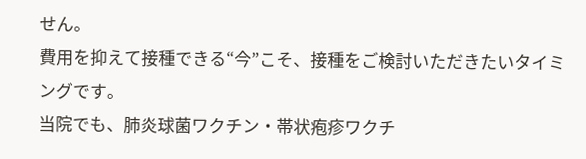せん。
費用を抑えて接種できる“今”こそ、接種をご検討いただきたいタイミングです。
当院でも、肺炎球菌ワクチン・帯状疱疹ワクチ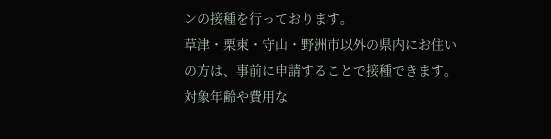ンの接種を行っております。
草津・栗東・守山・野洲市以外の県内にお住いの方は、事前に申請することで接種できます。
対象年齢や費用な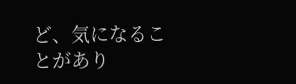ど、気になることがあり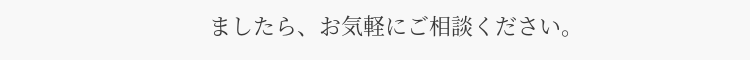ましたら、お気軽にご相談ください。